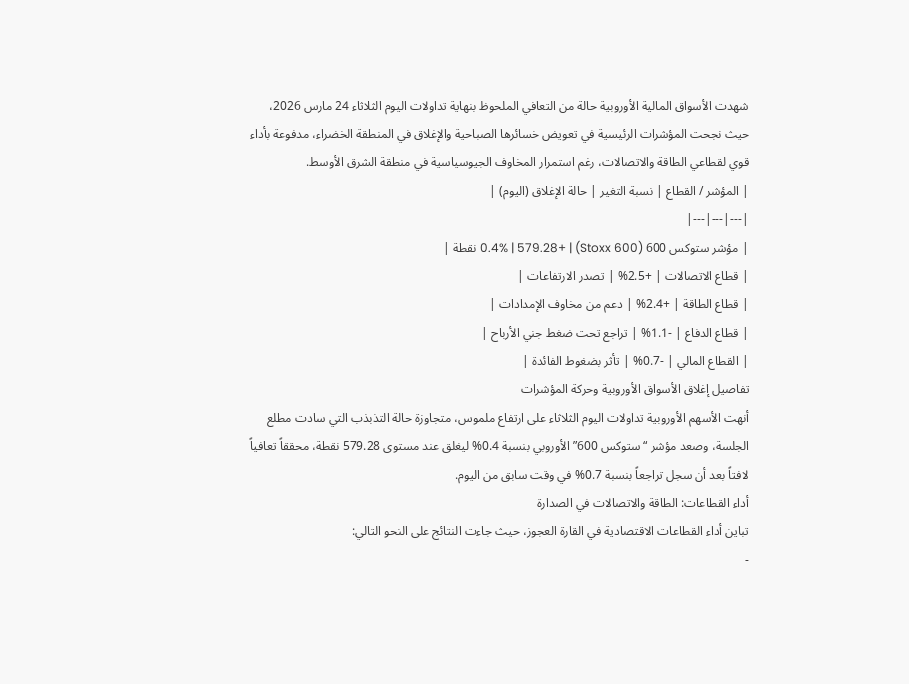شهدت الأسواق المالية الأوروبية حالة من التعافي الملحوظ بنهاية تداولات اليوم الثلاثاء 24 مارس 2026، حيث نجحت المؤشرات الرئيسية في تعويض خسائرها الصباحية والإغلاق في المنطقة الخضراء، مدفوعة بأداء قوي لقطاعي الطاقة والاتصالات، رغم استمرار المخاوف الجيوسياسية في منطقة الشرق الأوسط.
| المؤشر / القطاع | نسبة التغير | حالة الإغلاق (اليوم) |
|---|---|---|
| مؤشر ستوكس 600 (Stoxx 600) | +0.4% | 579.28 نقطة |
| قطاع الاتصالات | +2.5% | تصدر الارتفاعات |
| قطاع الطاقة | +2.4% | دعم من مخاوف الإمدادات |
| قطاع الدفاع | -1.1% | تراجع تحت ضغط جني الأرباح |
| القطاع المالي | -0.7% | تأثر بضغوط الفائدة |
تفاصيل إغلاق الأسواق الأوروبية وحركة المؤشرات
أنهت الأسهم الأوروبية تداولات اليوم الثلاثاء على ارتفاع ملموس، متجاوزة حالة التذبذب التي سادت مطلع الجلسة، وصعد مؤشر “ستوكس 600” الأوروبي بنسبة 0.4% ليغلق عند مستوى 579.28 نقطة، محققاً تعافياً لافتاً بعد أن سجل تراجعاً بنسبة 0.7% في وقت سابق من اليوم.
أداء القطاعات: الطاقة والاتصالات في الصدارة
تباين أداء القطاعات الاقتصادية في القارة العجوز، حيث جاءت النتائج على النحو التالي:
-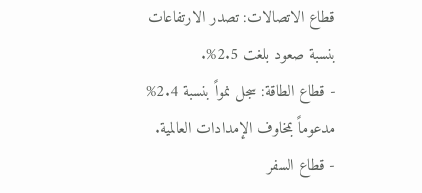قطاع الاتصالات: تصدر الارتفاعات بنسبة صعود بلغت 2.5%.
- قطاع الطاقة: سجل نمواً بنسبة 2.4% مدعوماً بمخاوف الإمدادات العالمية.
- قطاع السفر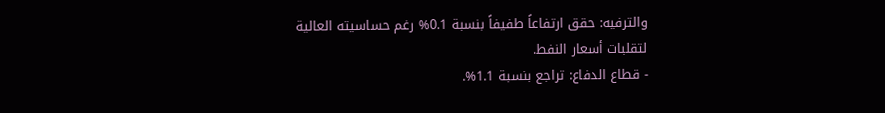والترفيه: حقق ارتفاعاً طفيفاً بنسبة 0.1% رغم حساسيته العالية لتقلبات أسعار النفط.
- قطاع الدفاع: تراجع بنسبة 1.1%.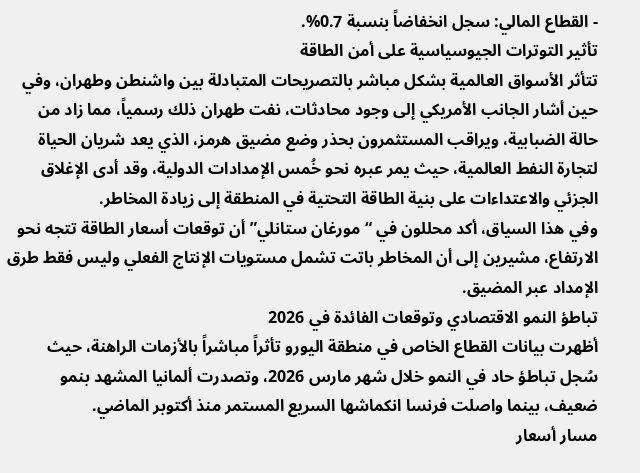- القطاع المالي: سجل انخفاضاً بنسبة 0.7%.
تأثير التوترات الجيوسياسية على أمن الطاقة
تتأثر الأسواق العالمية بشكل مباشر بالتصريحات المتبادلة بين واشنطن وطهران، وفي حين أشار الجانب الأمريكي إلى وجود محادثات، نفت طهران ذلك رسمياً، مما زاد من حالة الضبابية، ويراقب المستثمرون بحذر وضع مضيق هرمز، الذي يعد شريان الحياة لتجارة النفط العالمية، حيث يمر عبره نحو خُمس الإمدادات الدولية، وقد أدى الإغلاق الجزئي والاعتداءات على بنية الطاقة التحتية في المنطقة إلى زيادة المخاطر.
وفي هذا السياق، أكد محللون في “مورغان ستانلي” أن توقعات أسعار الطاقة تتجه نحو الارتفاع، مشيرين إلى أن المخاطر باتت تشمل مستويات الإنتاج الفعلي وليس فقط طرق الإمداد عبر المضيق.
تباطؤ النمو الاقتصادي وتوقعات الفائدة في 2026
أظهرت بيانات القطاع الخاص في منطقة اليورو تأثراً مباشراً بالأزمات الراهنة، حيث سُجل تباطؤ حاد في النمو خلال شهر مارس 2026، وتصدرت ألمانيا المشهد بنمو ضعيف، بينما واصلت فرنسا انكماشها السريع المستمر منذ أكتوبر الماضي.
مسار أسعار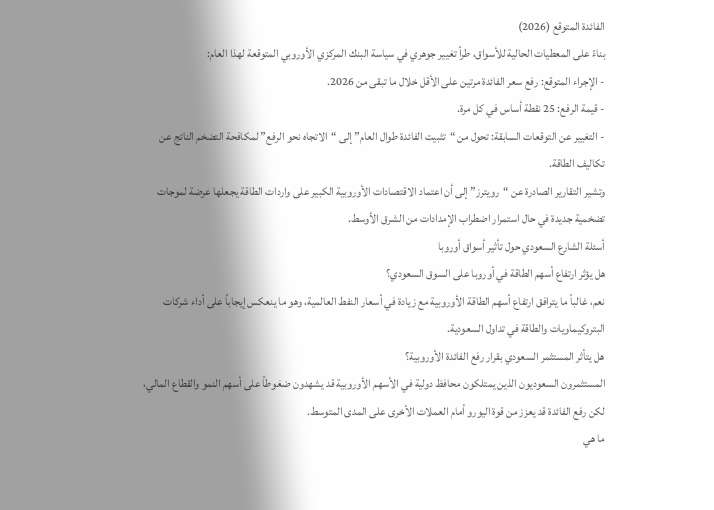الفائدة المتوقع (2026)
بناءً على المعطيات الحالية للأسواق، طرأ تغيير جوهري في سياسة البنك المركزي الأوروبي المتوقعة لهذا العام:
- الإجراء المتوقع: رفع سعر الفائدة مرتين على الأقل خلال ما تبقى من 2026.
- قيمة الرفع: 25 نقطة أساس في كل مرة.
- التغيير عن التوقعات السابقة: تحول من “تثبيت الفائدة طوال العام” إلى “الاتجاه نحو الرفع” لمكافحة التضخم الناتج عن تكاليف الطاقة.
وتشير التقارير الصادرة عن “رويترز” إلى أن اعتماد الاقتصادات الأوروبية الكبير على واردات الطاقة يجعلها عرضة لموجات تضخمية جديدة في حال استمرار اضطراب الإمدادات من الشرق الأوسط.
أسئلة الشارع السعودي حول تأثير أسواق أوروبا
هل يؤثر ارتفاع أسهم الطاقة في أوروبا على السوق السعودي؟
نعم، غالباً ما يترافق ارتفاع أسهم الطاقة الأوروبية مع زيادة في أسعار النفط العالمية، وهو ما ينعكس إيجاباً على أداء شركات البتروكيماويات والطاقة في تداول السعودية.
هل يتأثر المستثمر السعودي بقرار رفع الفائدة الأوروبية؟
المستثمرون السعوديون الذين يمتلكون محافظ دولية في الأسهم الأوروبية قد يشهدون ضغوطاً على أسهم النمو والقطاع المالي، لكن رفع الفائدة قد يعزز من قوة اليورو أمام العملات الأخرى على المدى المتوسط.
ما هي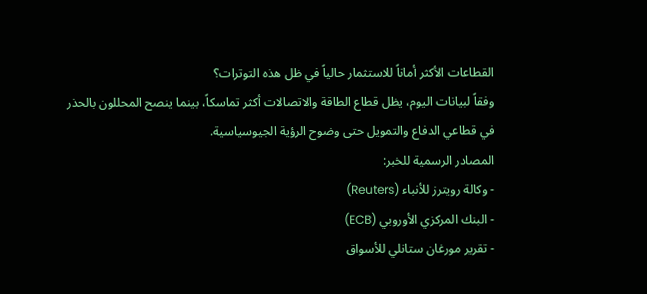القطاعات الأكثر أماناً للاستثمار حالياً في ظل هذه التوترات؟
وفقاً لبيانات اليوم، يظل قطاع الطاقة والاتصالات أكثر تماسكاً، بينما ينصح المحللون بالحذر في قطاعي الدفاع والتمويل حتى وضوح الرؤية الجيوسياسية.
المصادر الرسمية للخبر:
- وكالة رويترز للأنباء (Reuters)
- البنك المركزي الأوروبي (ECB)
- تقرير مورغان ستانلي للأسواق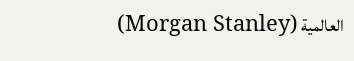العالمية (Morgan Stanley)